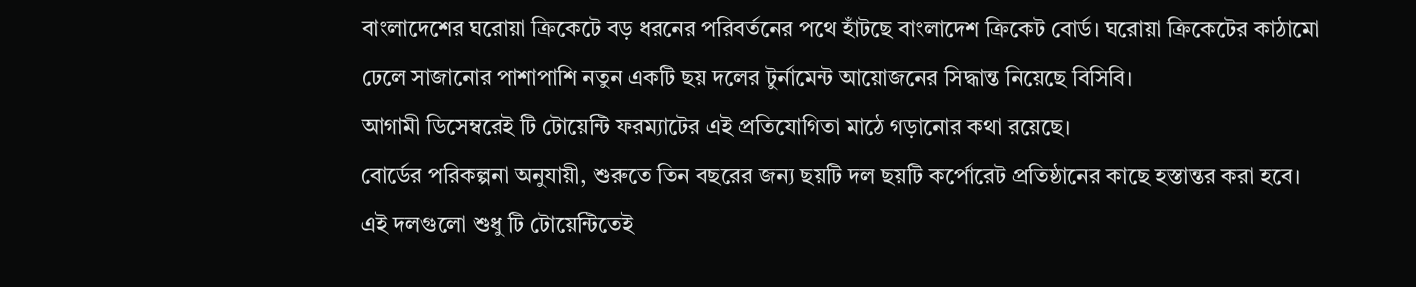বাংলাদেশের ঘরোয়া ক্রিকেটে বড় ধরনের পরিবর্তনের পথে হাঁটছে বাংলাদেশ ক্রিকেট বোর্ড। ঘরোয়া ক্রিকেটের কাঠামো ঢেলে সাজানোর পাশাপাশি নতুন একটি ছয় দলের টুর্নামেন্ট আয়োজনের সিদ্ধান্ত নিয়েছে বিসিবি।
আগামী ডিসেম্বরেই টি টোয়েন্টি ফরম্যাটের এই প্রতিযোগিতা মাঠে গড়ানোর কথা রয়েছে।
বোর্ডের পরিকল্পনা অনুযায়ী, শুরুতে তিন বছরের জন্য ছয়টি দল ছয়টি কর্পোরেট প্রতিষ্ঠানের কাছে হস্তান্তর করা হবে।
এই দলগুলো শুধু টি টোয়েন্টিতেই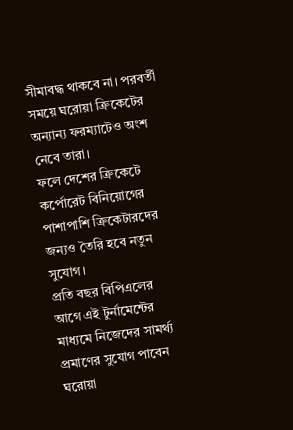সীমাবদ্ধ থাকবে না। পরবর্তী সময়ে ঘরোয়া ক্রিকেটের অন্যান্য ফরম্যাটেও অংশ নেবে তারা।
ফলে দেশের ক্রিকেটে কর্পোরেট বিনিয়োগের পাশাপাশি ক্রিকেটারদের জন্যও তৈরি হবে নতুন সুযোগ।
প্রতি বছর বিপিএলের আগে এই টুর্নামেন্টের মাধ্যমে নিজেদের সামর্থ্য প্রমাণের সুযোগ পাবেন ঘরোয়া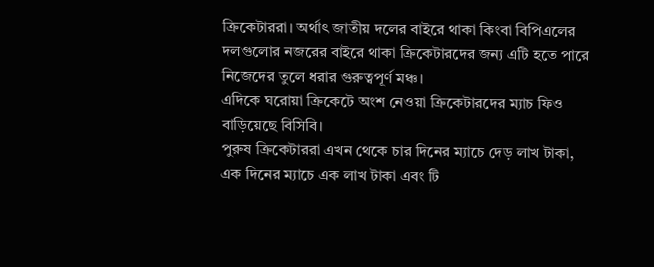ক্রিকেটাররা। অর্থাৎ জাতীয় দলের বাইরে থাকা কিংবা বিপিএলের দলগুলোর নজরের বাইরে থাকা ক্রিকেটারদের জন্য এটি হতে পারে নিজেদের তুলে ধরার গুরুত্বপূর্ণ মঞ্চ।
এদিকে ঘরোয়া ক্রিকেটে অংশ নেওয়া ক্রিকেটারদের ম্যাচ ফিও বাড়িয়েছে বিসিবি।
পুরুষ ক্রিকেটাররা এখন থেকে চার দিনের ম্যাচে দেড় লাখ টাকা, এক দিনের ম্যাচে এক লাখ টাকা এবং টি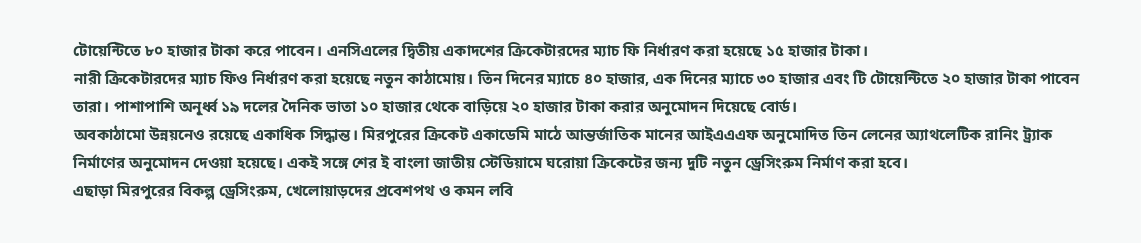টোয়েন্টিতে ৮০ হাজার টাকা করে পাবেন। এনসিএলের দ্বিতীয় একাদশের ক্রিকেটারদের ম্যাচ ফি নির্ধারণ করা হয়েছে ১৫ হাজার টাকা।
নারী ক্রিকেটারদের ম্যাচ ফিও নির্ধারণ করা হয়েছে নতুন কাঠামোয়। তিন দিনের ম্যাচে ৪০ হাজার, এক দিনের ম্যাচে ৩০ হাজার এবং টি টোয়েন্টিতে ২০ হাজার টাকা পাবেন তারা। পাশাপাশি অনূর্ধ্ব ১৯ দলের দৈনিক ভাতা ১০ হাজার থেকে বাড়িয়ে ২০ হাজার টাকা করার অনুমোদন দিয়েছে বোর্ড।
অবকাঠামো উন্নয়নেও রয়েছে একাধিক সিদ্ধান্ত। মিরপুরের ক্রিকেট একাডেমি মাঠে আন্তর্জাতিক মানের আইএএএফ অনুমোদিত তিন লেনের অ্যাথলেটিক রানিং ট্র্যাক নির্মাণের অনুমোদন দেওয়া হয়েছে। একই সঙ্গে শের ই বাংলা জাতীয় স্টেডিয়ামে ঘরোয়া ক্রিকেটের জন্য দুটি নতুন ড্রেসিংরুম নির্মাণ করা হবে।
এছাড়া মিরপুরের বিকল্প ড্রেসিংরুম, খেলোয়াড়দের প্রবেশপথ ও কমন লবি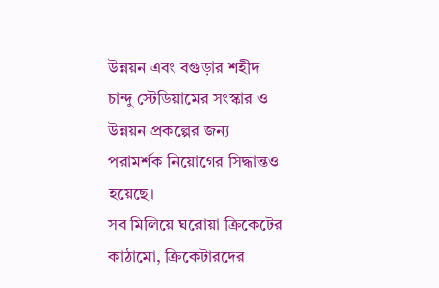উন্নয়ন এবং বগুড়ার শহীদ চান্দু স্টেডিয়ামের সংস্কার ও উন্নয়ন প্রকল্পের জন্য পরামর্শক নিয়োগের সিদ্ধান্তও হয়েছে।
সব মিলিয়ে ঘরোয়া ক্রিকেটের কাঠামো, ক্রিকেটারদের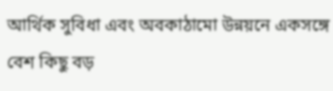আর্থিক সুবিধা এবং অবকাঠামো উন্নয়নে একসঙ্গে বেশ কিছু বড়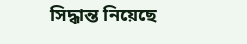সিদ্ধান্ত নিয়েছে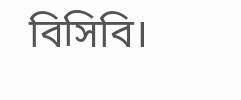বিসিবি।